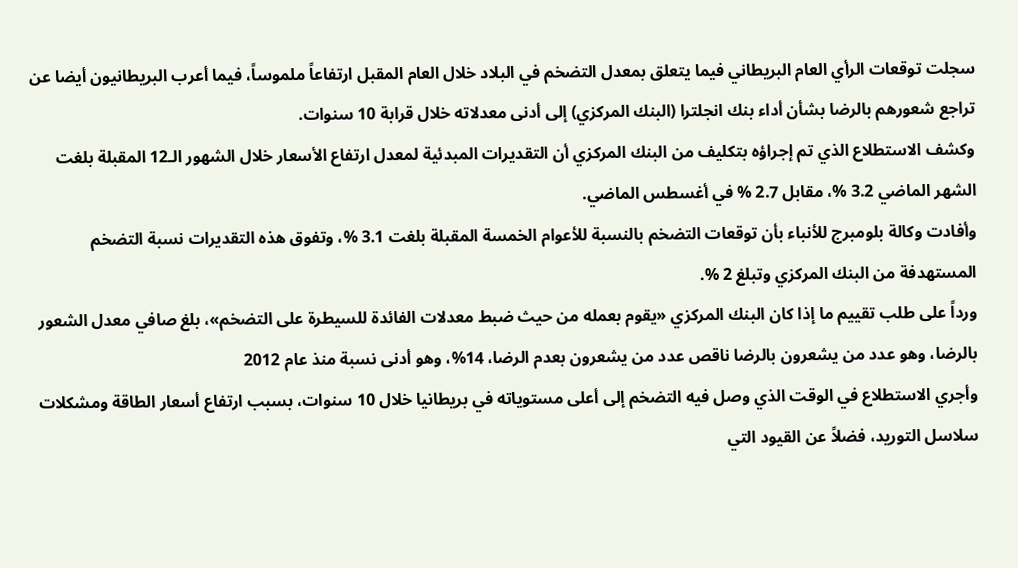سجلت توقعات الرأي العام البريطاني فيما يتعلق بمعدل التضخم في البلاد خلال العام المقبل ارتفاعاً ملموساً، فيما أعرب البريطانيون أيضا عن تراجع شعورهم بالرضا بشأن أداء بنك انجلترا (البنك المركزي) إلى أدنى معدلاته خلال قرابة 10 سنوات.
وكشف الاستطلاع الذي تم إجراؤه بتكليف من البنك المركزي أن التقديرات المبدئية لمعدل ارتفاع الأسعار خلال الشهور الـ12 المقبلة بلغت الشهر الماضي 3.2 %، مقابل 2.7 % في أغسطس الماضي.
وأفادت وكالة بلومبرج للأنباء بأن توقعات التضخم بالنسبة للأعوام الخمسة المقبلة بلغت 3.1 %، وتفوق هذه التقديرات نسبة التضخم المستهدفة من البنك المركزي وتبلغ 2 %.
ورداً على طلب تقييم ما إذا كان البنك المركزي «يقوم بعمله من حيث ضبط معدلات الفائدة للسيطرة على التضخم»، بلغ صافي معدل الشعور بالرضا، وهو عدد من يشعرون بالرضا ناقص عدد من يشعرون بعدم الرضا، 14%، وهو أدنى نسبة منذ عام 2012
وأجري الاستطلاع في الوقت الذي وصل فيه التضخم إلى أعلى مستوياته في بريطانيا خلال 10 سنوات، بسبب ارتفاع أسعار الطاقة ومشكلات سلاسل التوريد، فضلاً عن القيود التي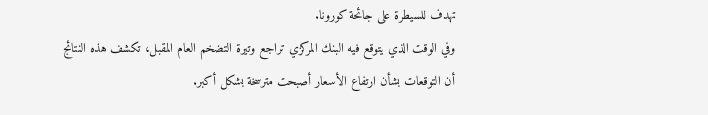تهدف للسيطرة على جائحة كورونا.
وفي الوقت الذي يتوقع فيه البنك المركزي تراجع وتيرة التضخم العام المقبل، تكشف هذه النتائج أن التوقعات بشأن ارتفاع الأسعار أصبحت مترسخة بشكل أكبر.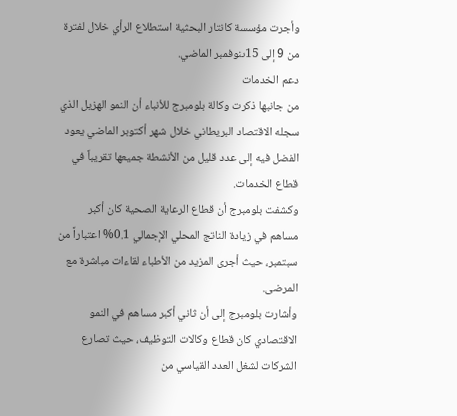وأجرت مؤسسة كانتار البحثية استطلاع الرأي خلال لفترة من 9 إلى 15ىنوفمبر الماضي.
دعم الخدمات
من جانبها ذكرت وكالة بلومبرج للأنباء أن النمو الهزيل الذي سجله الاقتصاد البريطاني خلال شهر أكتوبر الماضي يعود الفضل فيه إلى عدد قليل من الأنشطة جميعها تقريباً في قطاع الخدمات.
وكشفت بلومبرج أن قطاع الرعاية الصحية كان أكبر مساهم في زيادة الناتج المحلي الإجمالي 0.1% اعتباراً من سبتمبر، حيث أجرى المزيد من الأطباء لقاءات مباشرة مع المرضى.
وأشارت بلومبرج إلى أن ثاني أكبر مساهم في النمو الاقتصادي كان قطاع وكالات التوظيف، حيث تصارع الشركات لشغل العدد القياسي من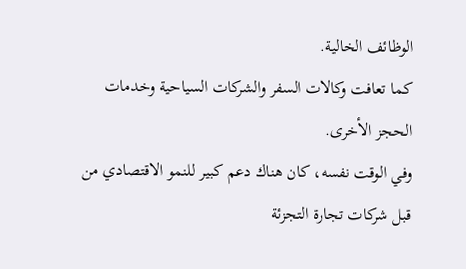الوظائف الخالية.
كما تعافت وكالات السفر والشركات السياحية وخدمات الحجز الأخرى.
وفي الوقت نفسه، كان هناك دعم كبير للنمو الاقتصادي من قبل شركات تجارة التجزئة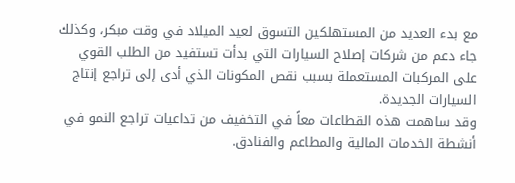مع بدء العديد من المستهلكين التسوق لعيد الميلاد في وقت مبكر، وكذلك جاء دعم من شركات إصلاح السيارات التي بدأت تستفيد من الطلب القوي على المركبات المستعملة بسبب نقص المكونات الذي أدى إلى تراجع إنتاج السيارات الجديدة.
وقد ساهمت هذه القطاعات معاً في التخفيف من تداعيات تراجع النمو في أنشطة الخدمات المالية والمطاعم والفنادق.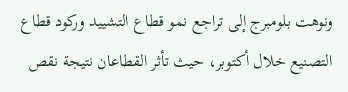ونوهت بلومبرج إلى تراجع نمو قطاع التشييد وركود قطاع التصنيع خلال أكتوبر، حيث تأثر القطاعان نتيجة نقص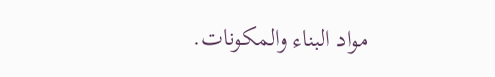مواد البناء والمكونات.